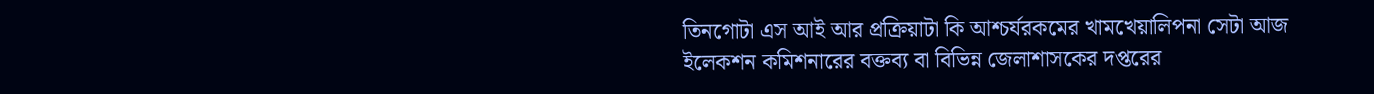তিনগোটা এস আই আর প্রক্রিয়াটা কি আশ্চর্যরকমের খামখেয়ালিপনা সেটা আজ ইলেকশন কমিশনারের বক্তব্য বা বিভিন্ন জেলাশাসকের দপ্তরের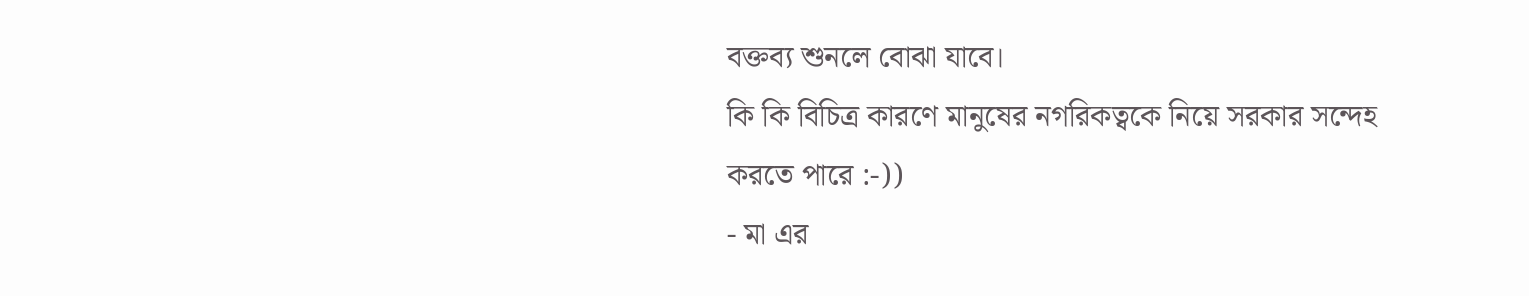বক্তব্য শুনলে বোঝা যাবে।
কি কি বিচিত্র কারণে মানুষের নগরিকত্বকে নিয়ে সরকার সন্দেহ করতে পারে :-))
- মা এর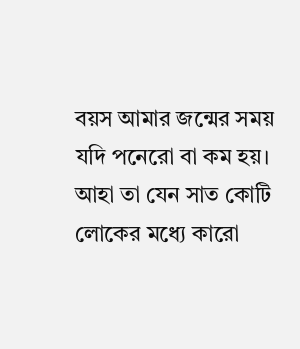বয়স আমার জন্মের সময় যদি পনেরো বা কম হয়। আহা তা যেন সাত কোটি লোকের মধ্যে কারো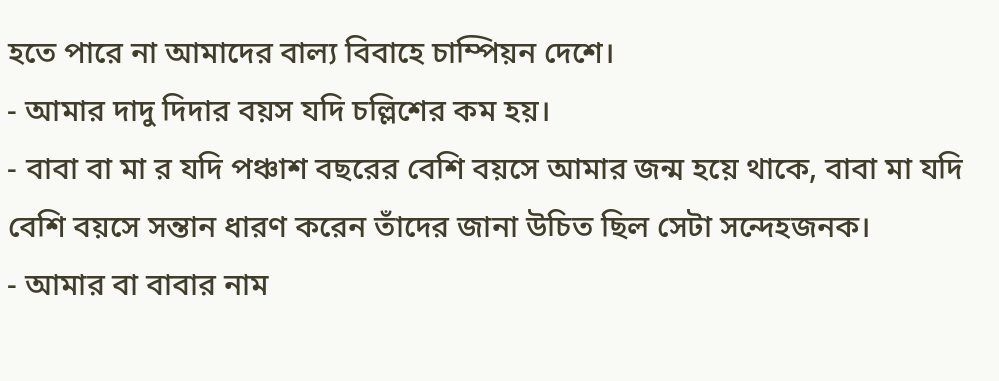হতে পারে না আমাদের বাল্য বিবাহে চাম্পিয়ন দেশে।
- আমার দাদু দিদার বয়স যদি চল্লিশের কম হয়।
- বাবা বা মা র যদি পঞ্চাশ বছরের বেশি বয়সে আমার জন্ম হয়ে থাকে, বাবা মা যদি বেশি বয়সে সন্তান ধারণ করেন তাঁদের জানা উচিত ছিল সেটা সন্দেহজনক।
- আমার বা বাবার নাম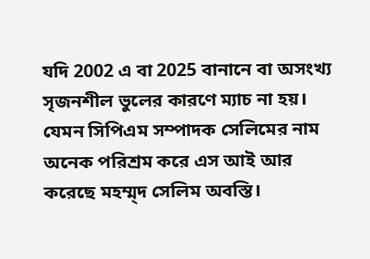যদি 2002 এ বা 2025 বানানে বা অসংখ্য সৃজনশীল ভুলের কারণে ম্যাচ না হয়। যেমন সিপিএম সম্পাদক সেলিমের নাম অনেক পরিশ্রম করে এস আই আর করেছে মহম্ম্দ সেলিম অবস্তি।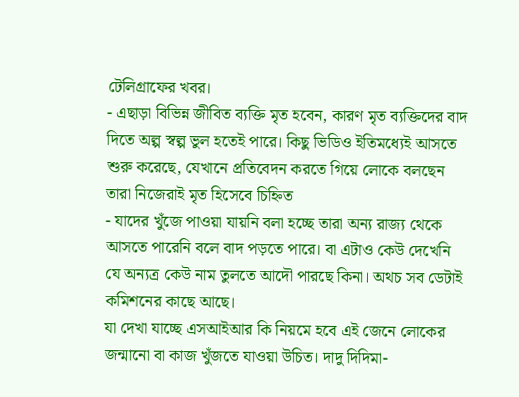টেলিগ্রাফের খবর।
- এছাড়া বিভিন্ন জীবিত ব্যক্তি মৃত হবেন, কারণ মৃত ব্যক্তিদের বাদ দিতে অল্প স্বল্প ভুল হতেই পারে। কিছু ভিডিও ইতিমধ্যেই আসতে শুরু করেছে, যেখানে প্রতিবেদন করতে গিয়ে লোকে বলছেন তারা নিজেরাই মৃত হিসেবে চিহ্নিত
- যাদের খুঁজে পাওয়া যায়নি বলা হচ্ছে তারা অন্য রাজ্য থেকে আসতে পারেনি বলে বাদ পড়তে পারে। বা এটাও কেউ দেখেনি যে অন্যত্র কেউ নাম তুলতে আদৌ পারছে কিনা। অথচ সব ডেটাই কমিশনের কাছে আছে।
যা দেখা যাচ্ছে এসআইআর কি নিয়মে হবে এই জেনে লোকের জন্মানো বা কাজ খুঁজতে যাওয়া উচিত। দাদু দিদিমা-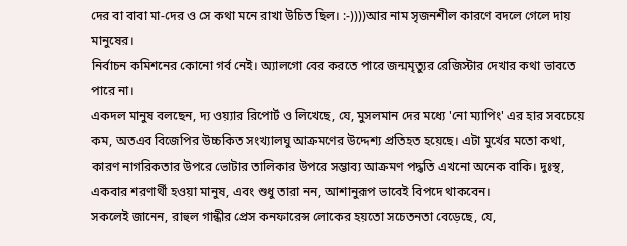দের বা বাবা মা-দের ও সে কথা মনে রাখা উচিত ছিল। :-))))আর নাম সৃজনশীল কারণে বদলে গেলে দায় মানুষের।
নির্বাচন কমিশনের কোনো গর্ব নেই। অ্যালগো বের করতে পারে জন্মমৃত্যুর রেজিস্টার দেখার কথা ভাবতে পারে না।
একদল মানুষ বলছেন, দ্য ওয়্যার রিপোর্ট ও লিখেছে, যে, মুসলমান দের মধ্যে 'নো ম্যাপিং' এর হার সবচেয়ে কম, অতএব বিজেপির উচ্চকিত সংখ্যালঘু আক্রমণের উদ্দেশ্য প্রতিহত হয়েছে। এটা মুর্খের মতো কথা, কারণ নাগরিকতার উপরে ভোটার তালিকার উপরে সম্ভাব্য আক্রমণ পদ্ধতি এখনো অনেক বাকি। দুঃস্থ, একবার শরণার্থী হওয়া মানুষ, এবং শুধু তারা নন, আশানুরূপ ভাবেই বিপদে থাকবেন।
সকলেই জানেন, রাহুল গান্ধীর প্রেস কনফারেন্স লোকের হয়তো সচেতনতা বেড়েছে, যে,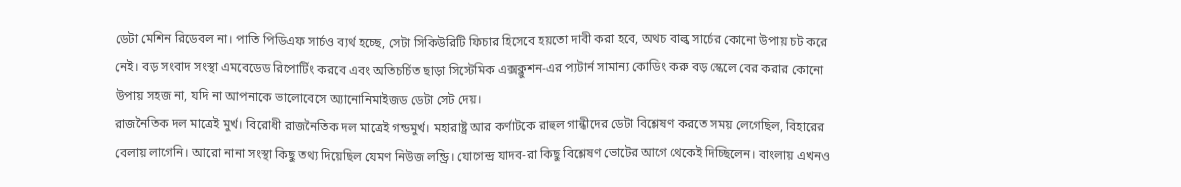ডেটা মেশিন রিডেবল না। পাতি পিডিএফ সার্চও ব্যর্থ হচ্ছে, সেটা সিকিউরিটি ফিচার হিসেবে হয়তো দাবী করা হবে, অথচ বাল্ক সার্চের কোনো উপায় চট করে নেই। বড় সংবাদ সংস্থা এমবেডেড রিপোর্টিং করবে এবং অতিচর্চিত ছাড়া সিস্টেমিক এক্সক্লুশন-এর প্যটার্ন সামান্য কোডিং করু বড় স্কেলে বের করার কোনো উপায় সহজ না, যদি না আপনাকে ভালোবেসে অ্যানোনিমাইজড ডেটা সেট দেয়।
রাজনৈতিক দল মাত্রেই মুর্খ। বিরোধী রাজনৈতিক দল মাত্রেই গন্ডমুর্খ। মহারাষ্ট্র আর কর্ণাটকে রাহুল গান্ধীদের ডেটা বিশ্লেষণ করতে সময় লেগেছিল, বিহারের বেলায় লাগেনি। আরো নানা সংস্থা কিছু তথ্য দিয়েছিল যেমণ নিউজ লন্ড্রি। যোগেন্দ্র যাদব-রা কিছু বিশ্লেষণ ভোটের আগে থেকেই দিচ্ছিলেন। বাংলায় এখনও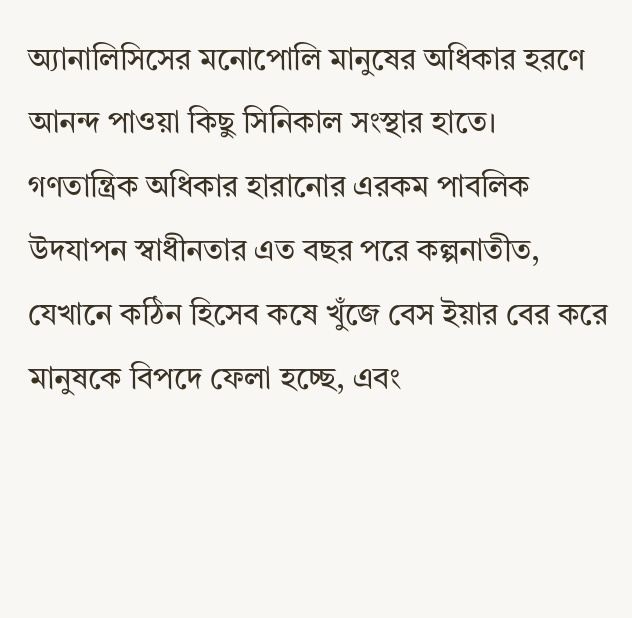অ্যানালিসিসের মনোপোলি মানুষের অধিকার হরণে আনন্দ পাওয়া কিছু সিনিকাল সংস্থার হাতে।
গণতান্ত্রিক অধিকার হারানোর এরকম পাবলিক উদযাপন স্বাধীনতার এত বছর পরে কল্পনাতীত, যেখানে কঠিন হিসেব কষে খুঁজে বেস ইয়ার বের করে মানুষকে বিপদে ফেলা হচ্ছে, এবং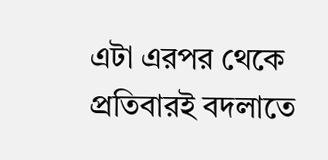এটা এরপর থেকে প্রতিবারই বদলাতে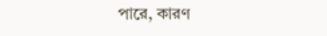পারে, কারণ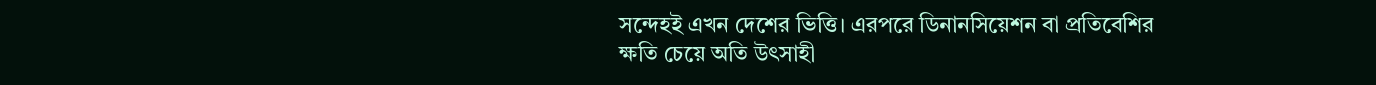সন্দেহই এখন দেশের ভিত্তি। এরপরে ডিনানসিয়েশন বা প্রতিবেশির ক্ষতি চেয়ে অতি উৎসাহী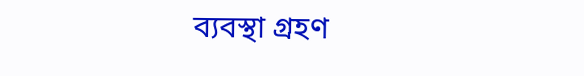ব্যবস্থা গ্রহণ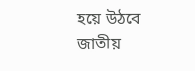হয়ে উঠবে জাতীয়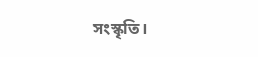সংস্কৃতি।